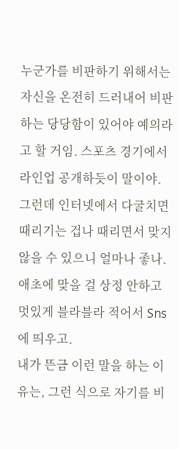누군가를 비판하기 위해서는 자신을 온전히 드러내어 비판하는 당당함이 있어야 예의라고 할 거임. 스포츠 경기에서 라인업 공개하듯이 말이야.
그런데 인터넷에서 다굴치면 때리기는 겁나 때리면서 맞지 않을 수 있으니 얼마나 좋나. 애초에 맞을 걸 상정 안하고 멋있게 블라블라 적어서 Sns에 띄우고.
내가 뜬금 이런 말을 하는 이유는, 그런 식으로 자기를 비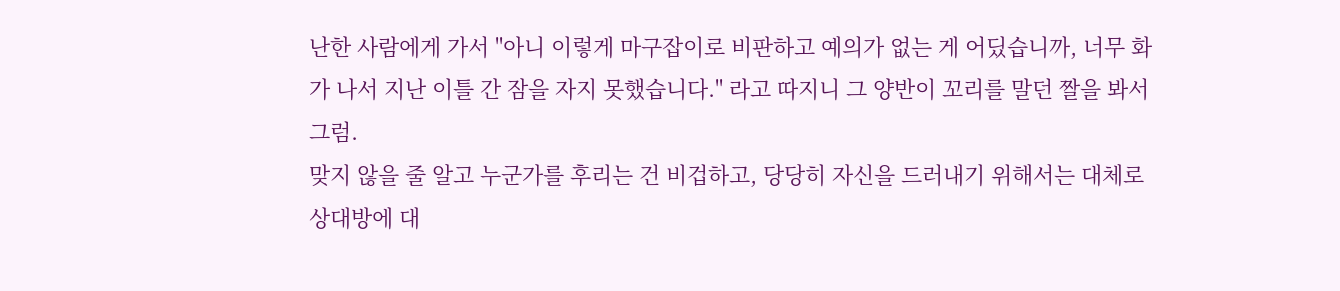난한 사람에게 가서 "아니 이렇게 마구잡이로 비판하고 예의가 없는 게 어딨습니까, 너무 화가 나서 지난 이틀 간 잠을 자지 못했습니다." 라고 따지니 그 양반이 꼬리를 말던 짤을 봐서 그럼.
맞지 않을 줄 알고 누군가를 후리는 건 비겁하고, 당당히 자신을 드러내기 위해서는 대체로 상대방에 대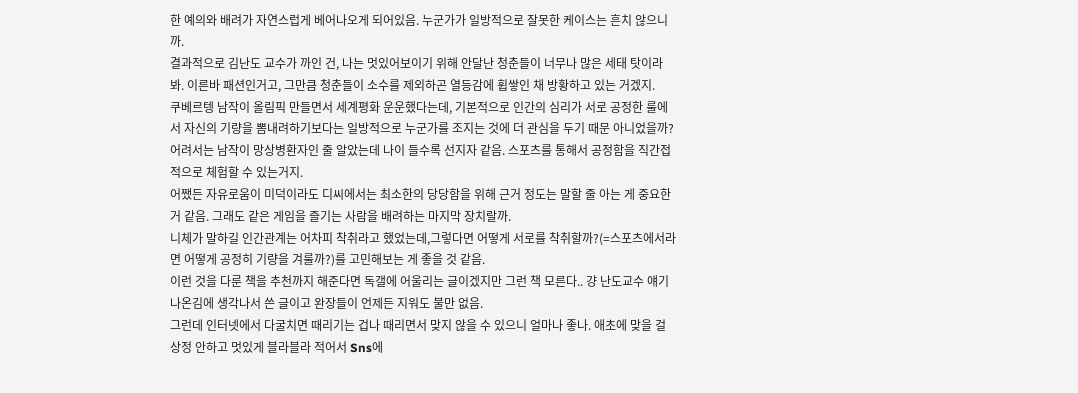한 예의와 배려가 자연스럽게 베어나오게 되어있음. 누군가가 일방적으로 잘못한 케이스는 흔치 않으니까.
결과적으로 김난도 교수가 까인 건, 나는 멋있어보이기 위해 안달난 청춘들이 너무나 많은 세태 탓이라 봐. 이른바 패션인거고, 그만큼 청춘들이 소수를 제외하곤 열등감에 휩쌓인 채 방황하고 있는 거겠지.
쿠베르텡 남작이 올림픽 만들면서 세계평화 운운했다는데, 기본적으로 인간의 심리가 서로 공정한 룰에서 자신의 기량을 뽐내려하기보다는 일방적으로 누군가를 조지는 것에 더 관심을 두기 때문 아니었을까? 어려서는 남작이 망상병환자인 줄 알았는데 나이 들수록 선지자 같음. 스포츠를 통해서 공정함을 직간접적으로 체험할 수 있는거지.
어쨌든 자유로움이 미덕이라도 디씨에서는 최소한의 당당함을 위해 근거 정도는 말할 줄 아는 게 중요한 거 같음. 그래도 같은 게임을 즐기는 사람을 배려하는 마지막 장치랄까.
니체가 말하길 인간관계는 어차피 착취라고 했었는데,그렇다면 어떻게 서로를 착취할까?(=스포츠에서라면 어떻게 공정히 기량을 겨룰까?)를 고민해보는 게 좋을 것 같음.
이런 것을 다룬 책을 추천까지 해준다면 독갤에 어울리는 글이겠지만 그런 책 모른다.. 걍 난도교수 얘기 나온김에 생각나서 쓴 글이고 완장들이 언제든 지워도 불만 없음.
그런데 인터넷에서 다굴치면 때리기는 겁나 때리면서 맞지 않을 수 있으니 얼마나 좋나. 애초에 맞을 걸 상정 안하고 멋있게 블라블라 적어서 Sns에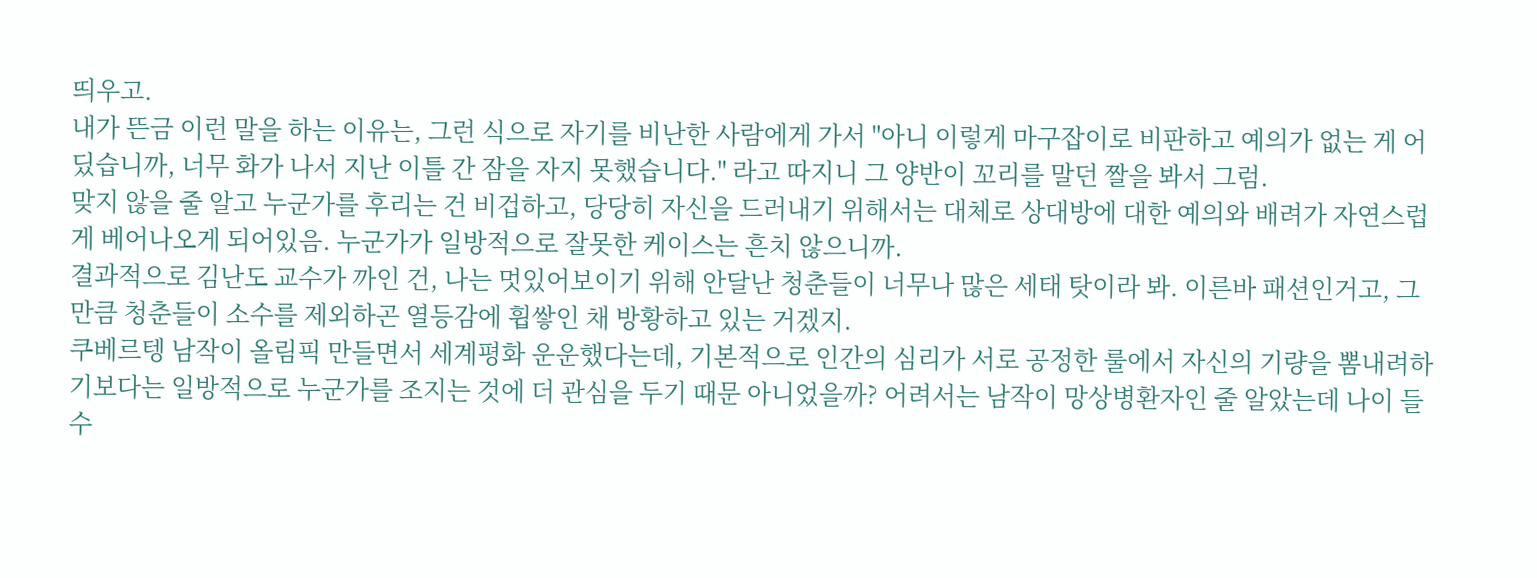띄우고.
내가 뜬금 이런 말을 하는 이유는, 그런 식으로 자기를 비난한 사람에게 가서 "아니 이렇게 마구잡이로 비판하고 예의가 없는 게 어딨습니까, 너무 화가 나서 지난 이틀 간 잠을 자지 못했습니다." 라고 따지니 그 양반이 꼬리를 말던 짤을 봐서 그럼.
맞지 않을 줄 알고 누군가를 후리는 건 비겁하고, 당당히 자신을 드러내기 위해서는 대체로 상대방에 대한 예의와 배려가 자연스럽게 베어나오게 되어있음. 누군가가 일방적으로 잘못한 케이스는 흔치 않으니까.
결과적으로 김난도 교수가 까인 건, 나는 멋있어보이기 위해 안달난 청춘들이 너무나 많은 세태 탓이라 봐. 이른바 패션인거고, 그만큼 청춘들이 소수를 제외하곤 열등감에 휩쌓인 채 방황하고 있는 거겠지.
쿠베르텡 남작이 올림픽 만들면서 세계평화 운운했다는데, 기본적으로 인간의 심리가 서로 공정한 룰에서 자신의 기량을 뽐내려하기보다는 일방적으로 누군가를 조지는 것에 더 관심을 두기 때문 아니었을까? 어려서는 남작이 망상병환자인 줄 알았는데 나이 들수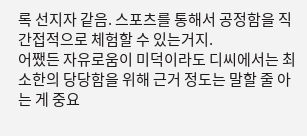록 선지자 같음. 스포츠를 통해서 공정함을 직간접적으로 체험할 수 있는거지.
어쨌든 자유로움이 미덕이라도 디씨에서는 최소한의 당당함을 위해 근거 정도는 말할 줄 아는 게 중요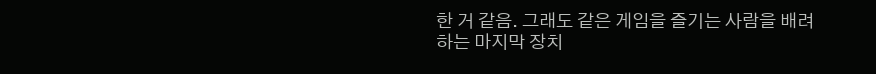한 거 같음. 그래도 같은 게임을 즐기는 사람을 배려하는 마지막 장치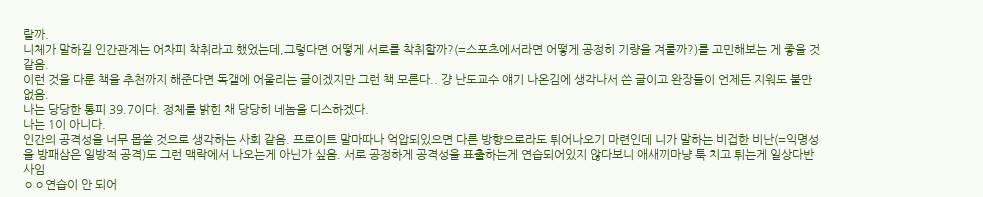랄까.
니체가 말하길 인간관계는 어차피 착취라고 했었는데,그렇다면 어떻게 서로를 착취할까?(=스포츠에서라면 어떻게 공정히 기량을 겨룰까?)를 고민해보는 게 좋을 것 같음.
이런 것을 다룬 책을 추천까지 해준다면 독갤에 어울리는 글이겠지만 그런 책 모른다.. 걍 난도교수 얘기 나온김에 생각나서 쓴 글이고 완장들이 언제든 지워도 불만 없음.
나는 당당한 통피 39.7이다. 정체를 밝힌 채 당당히 네놈을 디스하겠다.
나는 1이 아니다.
인간의 공격성을 너무 몹쓸 것으로 생각하는 사회 같음. 프로이트 말마따나 억압되있으면 다른 방향으로라도 튀어나오기 마련인데 니가 말하는 비겁한 비난(=익명성을 방패삼은 일방적 공격)도 그런 맥락에서 나오는게 아닌가 싶음. 서로 공정하게 공격성을 표출하는게 연습되어있지 않다보니 애새끼마냥 툭 치고 튀는게 일상다반사임
ㅇㅇ연습이 안 되어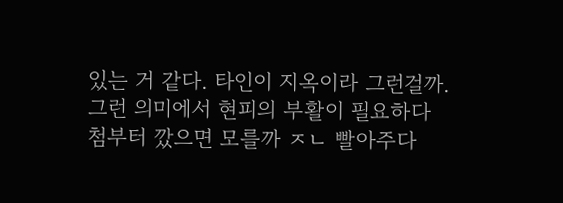있는 거 같다. 타인이 지옥이라 그런걸까.
그런 의미에서 현피의 부활이 필요하다
첨부터 깠으면 모를까 ㅈㄴ 빨아주다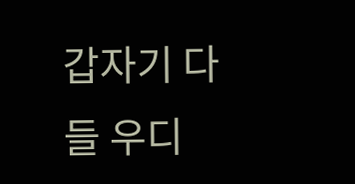갑자기 다들 우디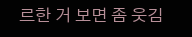르한 거 보면 좀 웃김